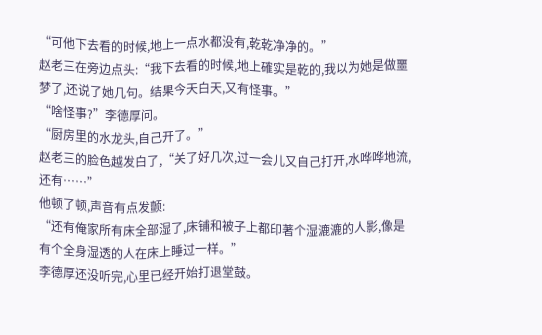“可他下去看的时候,地上一点水都没有,乾乾净净的。”
赵老三在旁边点头:“我下去看的时候,地上確实是乾的,我以为她是做噩梦了,还说了她几句。结果今天白天,又有怪事。”
“啥怪事?”李德厚问。
“厨房里的水龙头,自己开了。”
赵老三的脸色越发白了,“关了好几次,过一会儿又自己打开,水哗哗地流,还有……”
他顿了顿,声音有点发颤:
“还有俺家所有床全部湿了,床铺和被子上都印著个湿漉漉的人影,像是有个全身湿透的人在床上睡过一样。”
李德厚还没听完,心里已经开始打退堂鼓。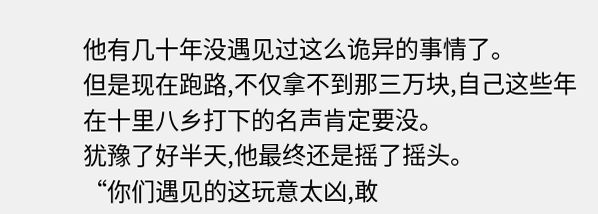他有几十年没遇见过这么诡异的事情了。
但是现在跑路,不仅拿不到那三万块,自己这些年在十里八乡打下的名声肯定要没。
犹豫了好半天,他最终还是摇了摇头。
“你们遇见的这玩意太凶,敢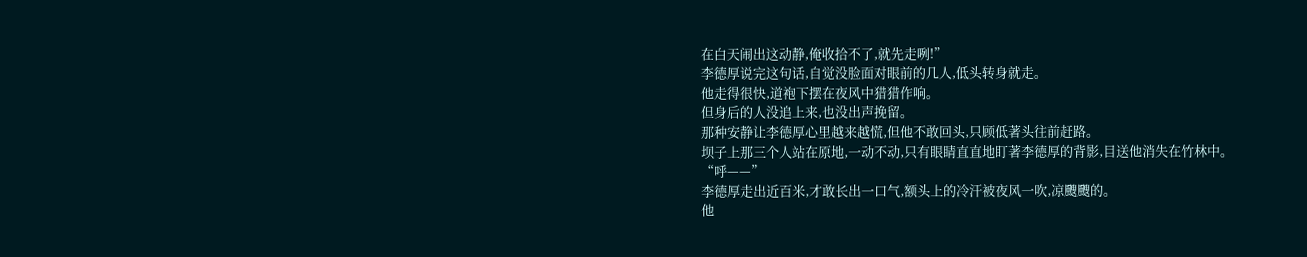在白天闹出这动静,俺收拾不了,就先走咧!”
李德厚说完这句话,自觉没脸面对眼前的几人,低头转身就走。
他走得很快,道袍下摆在夜风中猎猎作响。
但身后的人没追上来,也没出声挽留。
那种安静让李德厚心里越来越慌,但他不敢回头,只顾低著头往前赶路。
坝子上那三个人站在原地,一动不动,只有眼睛直直地盯著李德厚的背影,目送他消失在竹林中。
“呼——”
李德厚走出近百米,才敢长出一口气,额头上的冷汗被夜风一吹,凉颼颼的。
他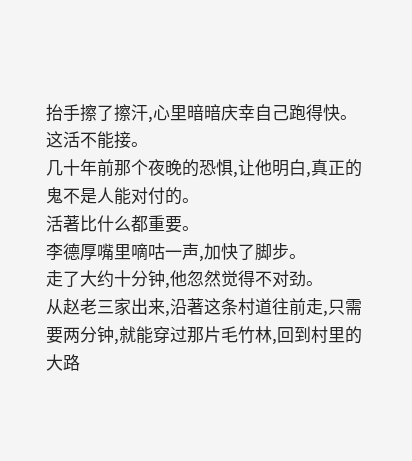抬手擦了擦汗,心里暗暗庆幸自己跑得快。
这活不能接。
几十年前那个夜晚的恐惧,让他明白,真正的鬼不是人能对付的。
活著比什么都重要。
李德厚嘴里嘀咕一声,加快了脚步。
走了大约十分钟,他忽然觉得不对劲。
从赵老三家出来,沿著这条村道往前走,只需要两分钟,就能穿过那片毛竹林,回到村里的大路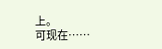上。
可现在……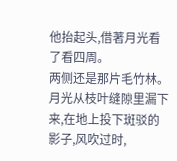他抬起头,借著月光看了看四周。
两侧还是那片毛竹林。
月光从枝叶缝隙里漏下来,在地上投下斑驳的影子,风吹过时,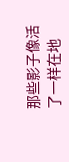那些影子像活了一样在地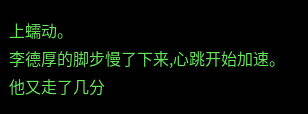上蠕动。
李德厚的脚步慢了下来,心跳开始加速。
他又走了几分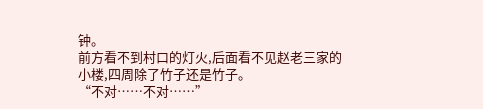钟。
前方看不到村口的灯火,后面看不见赵老三家的小楼,四周除了竹子还是竹子。
“不对……不对……”